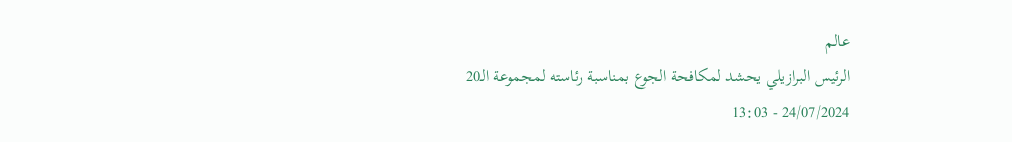عالم
الرئيس البرازيلي يحشد لمكافحة الجوع بمناسبة رئاسته لمجموعة الـ20
24/07/2024 - 13:03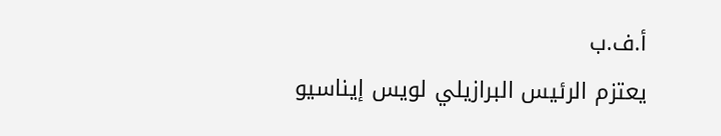أ.ف.ب
يعتزم الرئيس البرازيلي لويس إيناسيو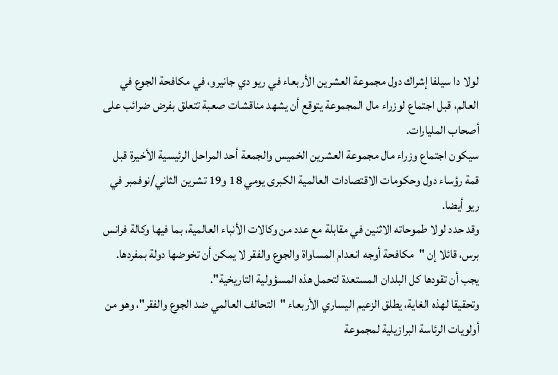لولا دا سيلفا إشراك دول مجموعة العشرين الأربعاء في ريو دي جانيرو، في مكافحة الجوع في العالم، قبل اجتماع لوزراء مال المجموعة يتوقع أن يشهد مناقشات صعبة تتعلق بفرض ضرائب على أصحاب المليارات.
سيكون اجتماع وزراء مال مجموعة العشرين الخميس والجمعة أحد المراحل الرئيسية الأخيرة قبل قمة رؤساء دول وحكومات الاقتصادات العالمية الكبرى يومي 18 و19 تشرين الثاني/نوفمبر في ريو أيضا.
وقد حدد لولا طموحاته الاثنين في مقابلة مع عدد من وكالات الأنباء العالمية، بما فيها وكالة فرانس برس، قائلا إن "مكافحة أوجه انعدام المساواة والجوع والفقر لا يمكن أن تخوضها دولة بمفردها. يجب أن تقودها كل البلدان المستعدة لتحمل هذه المسؤولية التاريخية".
وتحقيقا لهذه الغاية، يطلق الزعيم اليساري الأربعاء "التحالف العالمي ضد الجوع والفقر"، وهو من أولويات الرئاسة البرازيلية لمجموعة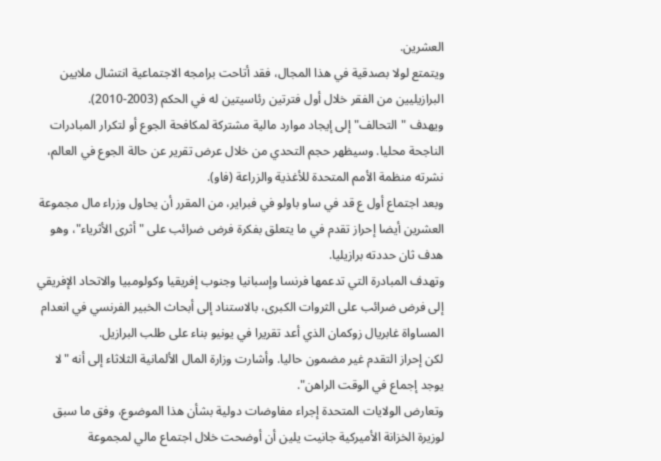العشرين.
ويتمتع لولا بصدقية في هذا المجال، فقد أتاحت برامجه الاجتماعية انتشال ملايين البرازيليين من الفقر خلال أول فترتين رئاسيتين له في الحكم (2003-2010).
ويهدف "التحالف" إلى إيجاد موارد مالية مشتركة لمكافحة الجوع أو لتكرار المبادرات الناجحة محليا. وسيظهر حجم التحدي من خلال عرض تقرير عن حالة الجوع في العالم، نشرته منظمة الأمم المتحدة للأغذية والزراعة (فاو).
وبعد اجتماع أول ع قد في ساو باولو في فبراير، من المقرر أن يحاول وزراء مال مجموعة العشرين أيضا إحراز تقدم في ما يتعلق بفكرة فرض ضرائب على "أثرى الأثرياء"، وهو هدف ثان حددته برازيليا.
وتهدف المبادرة التي تدعمها فرنسا وإسبانيا وجنوب إفريقيا وكولومبيا والاتحاد الإفريقي إلى فرض ضرائب على الثروات الكبرى، بالاستناد إلى أبحاث الخبير الفرنسي في انعدام المساواة غابريال زوكمان الذي أعد تقريرا في يونيو بناء على طلب البرازيل.
لكن إحراز التقدم غير مضمون حاليا. وأشارت وزارة المال الألمانية الثلاثاء إلى أنه "لا يوجد إجماع في الوقت الراهن".
وتعارض الولايات المتحدة إجراء مفاوضات دولية بشأن هذا الموضوع، وفق ما سبق لوزيرة الخزانة الأميركية جانيت يلين أن أوضحت خلال اجتماع مالي لمجموعة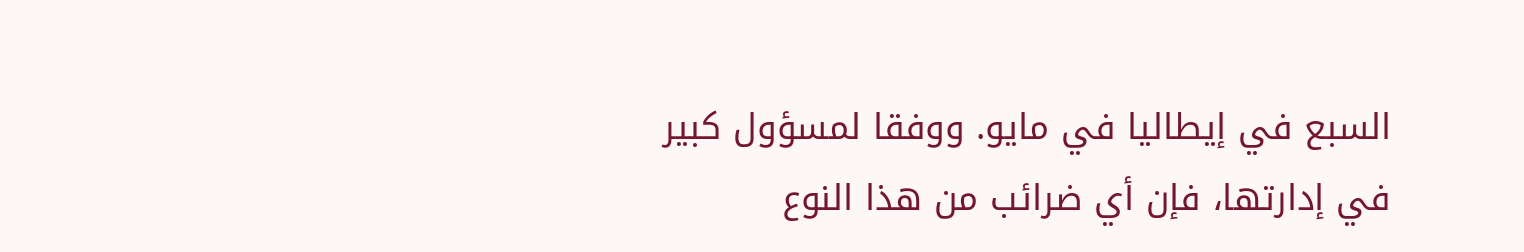السبع في إيطاليا في مايو. ووفقا لمسؤول كبير في إدارتها، فإن أي ضرائب من هذا النوع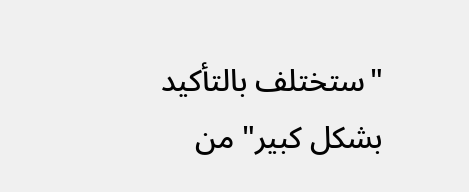"ستختلف بالتأكيد بشكل كبير" من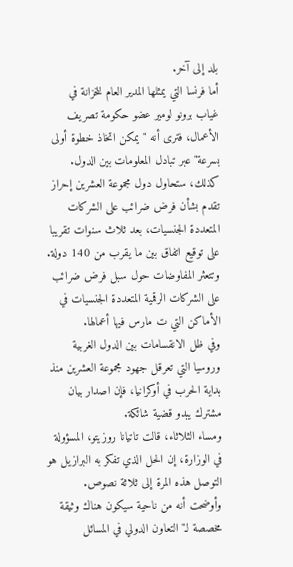بلد إلى آخر.
أما فرنسا التي يمثلها المدير العام للخزانة في غياب برونو لومير عضو حكومة تصريف الأعمال، فترى أنه "يمكن اتخاذ خطوة أولى بسرعة" عبر تبادل المعلومات بين الدول.
كذلك، ستحاول دول مجموعة العشرين إحراز تقدم بشأن فرض ضرائب على الشركات المتعددة الجنسيات، بعد ثلاث سنوات تقريبا على توقيع اتفاق بين ما يقرب من 140 دولة. وتتعثر المفاوضات حول سبل فرض ضرائب على الشركات الرقمية المتعددة الجنسيات في الأماكن التي ت مارس فيها أعمالها.
وفي ظل الانقسامات بين الدول الغربية وروسيا التي تعرقل جهود مجموعة العشرين منذ بداية الحرب في أوكرانيا، فإن اصدار بيان مشترك يبدو قضية شائكة.
ومساء الثلاثاء، قالت تاتيانا روزيتو، المسؤولة في الوزارة، إن الحل الذي تفكر به البرازيل هو التوصل هذه المرة إلى ثلاثة نصوص.
وأوضحت أنه من ناحية سيكون هناك وثيقة مخصصة لـ"التعاون الدولي في المسائل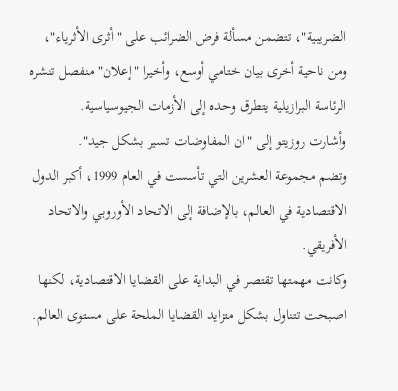الضريبية"، تتضمن مسألة فرض الضرائب على "أثرى الأثرياء"، ومن ناحية أخرى بيان ختامي أوسع، وأخيرا "إعلان" منفصل تنشره الرئاسة البرازيلية يتطرق وحده إلى الأزمات الجيوسياسية.
وأشارت روزيتو إلى "ان المفاوضات تسير بشكل جيد".
وتضم مجموعة العشرين التي تأسست في العام 1999، أكبر الدول الاقتصادية في العالم، بالإضافة إلى الاتحاد الأوروبي والاتحاد الأفريقي.
وكانت مهمتها تقتصر في البداية على القضايا الاقتصادية، لكنها اصبحت تتناول بشكل متزايد القضايا الملحة على مستوى العالم.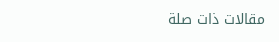مقالات ذات صلة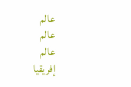عالم
عالم
عالم
إفريقيا